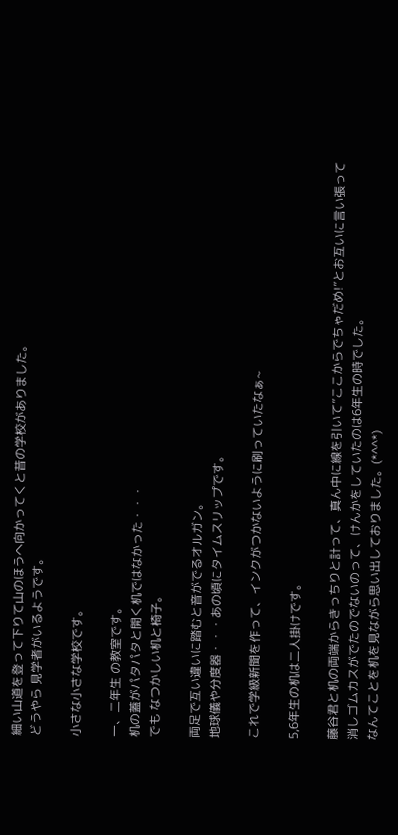細い山道を登って下りて山のほうへ向かってくと昔の学校がありました。
どうやら 見学者がいるようです。

小さな小さな学校です。

一、二年生 の教室です。
机の蓋がパタパタと開く机ではなかった・・・
でも なつかしい机と椅子。

両足で互い違いに踏むと音がでるオルガン。
地球儀や分度器・・・あの頃にタイムスリップです。

これで学級新聞を作って、インクがつかないように刷っていたなぁ~

5,6年生の机は二人掛けです。

藤谷君と机の両端からきっちりと計って、真ん中に線を引いて”ここからでちゃだめ!”とお互いに言い張って
消しゴムカスがでたのでないのって、けんかをしていたのは6年生の時でした。
なんてことを机を見ながら思い出しておりました。(*^^*)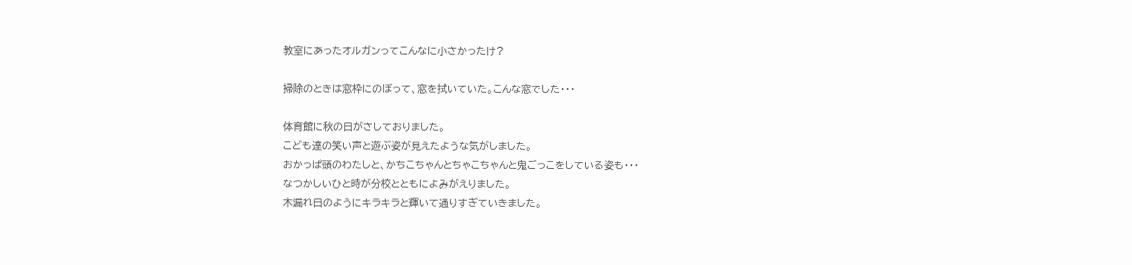教室にあったオルガンってこんなに小さかったけ?

掃除のときは窓枠にのぼって、窓を拭いていた。こんな窓でした・・・

体育館に秋の日がさしておりました。
こども達の笑い声と遊ぶ姿が見えたような気がしました。
おかっぱ頭のわたしと、かちこちゃんとちゃこちゃんと鬼ごっこをしている姿も・・・
なつかしいひと時が分校とともによみがえりました。
木漏れ日のようにキラキラと輝いて通りすぎていきました。